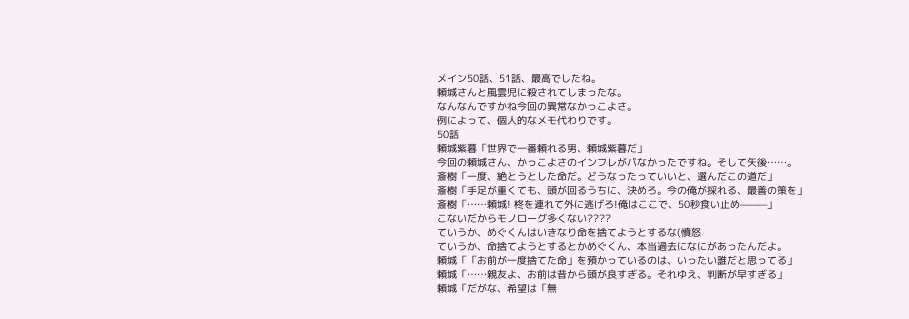メイン50話、51話、最高でしたね。
頼城さんと風雲児に殺されてしまったな。
なんなんですかね今回の異常なかっこよさ。
例によって、個人的なメモ代わりです。
50話
頼城紫暮「世界で一番頼れる男、頼城紫暮だ」
今回の頼城さん、かっこよさのインフレがパなかったですね。そして矢後……。
斎樹「一度、絶とうとした命だ。どうなったっていいと、選んだこの道だ」
斎樹「手足が重くても、頭が回るうちに、決めろ。今の俺が採れる、最善の策を」
斎樹「……頼城! 柊を連れて外に逃げろ!俺はここで、50秒食い止め———」
こないだからモノローグ多くない????
ていうか、めぐくんはいきなり命を捨てようとするな(憤怒
ていうか、命捨てようとするとかめぐくん、本当過去になにがあったんだよ。
頼城「「お前が一度捨てた命」を預かっているのは、いったい誰だと思ってる」
頼城「……親友よ、お前は昔から頭が良すぎる。それゆえ、判断が早すぎる」
頼城「だがな、希望は「無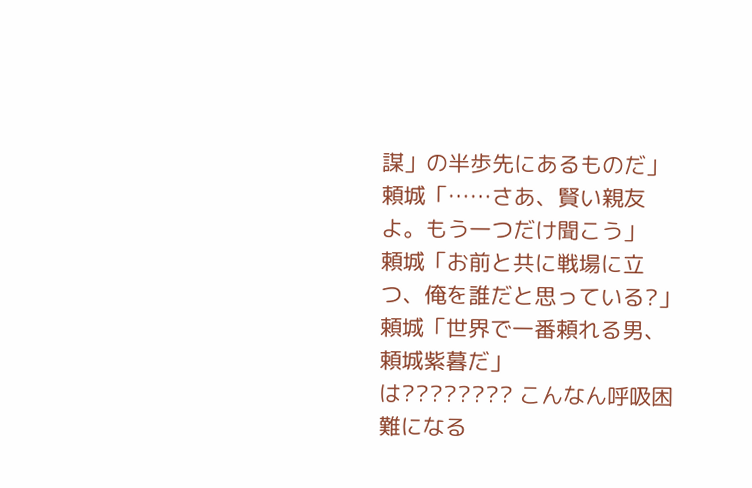謀」の半歩先にあるものだ」
頼城「……さあ、賢い親友よ。もう一つだけ聞こう」
頼城「お前と共に戦場に立つ、俺を誰だと思っている?」
頼城「世界で一番頼れる男、頼城紫暮だ」
は???????? こんなん呼吸困難になる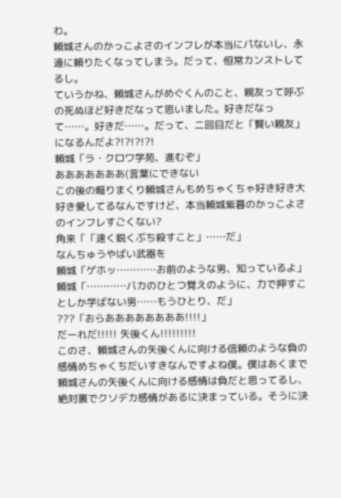わ。
頼城さんのかっこよさのインフレが本当にパないし、永遠に頼りたくなってしまう。だって、恒常カンストしてるし。
ていうかね、頼城さんがめぐくんのこと、親友って呼ぶの死ぬほど好きだなって思いました。好きだなって……。好きだ……。だって、二回目だと「賢い親友」になるんだよ?!?!?!?!
頼城「ラ・クロワ学苑、進むぞ」
あああああああ(言葉にできない
この後の煽りまくり頼城さんもめちゃくちゃ好き好き大好き愛してるなんですけど、本当頼城紫暮のかっこよさのインフレすごくない?
角来「「速く鋭くぶち殺すこと」……だ」
なんちゅうやばい武器を
頼城「ゲホッ…………お前のような男、知っているよ」
頼城「…………バカのひとつ覚えのように、力で押すことしか学ばない男……もうひとり、だ」
???「おらああああああああ!!!!」
だーれだ!!!!! 矢後くん!!!!!!!!!
このさ、頼城さんの矢後くんに向ける信頼のような負の感情めちゃくちだいすきなんですよね僕。僕はあくまで頼城さんの矢後くんに向ける感情は負だと思ってるし、絶対裏でクソデカ感情があるに決まっている。そうに決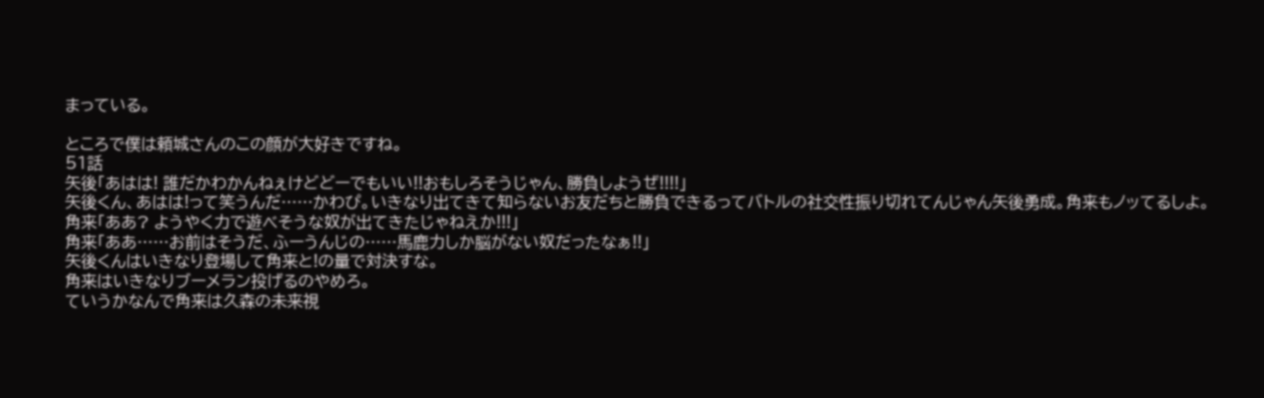まっている。

ところで僕は頼城さんのこの顔が大好きですね。
51話
矢後「あはは! 誰だかわかんねぇけどどーでもいい!!おもしろそうじゃん、勝負しようぜ!!!!」
矢後くん、あはは!って笑うんだ……かわぴ。いきなり出てきて知らないお友だちと勝負できるってバトルの社交性振り切れてんじゃん矢後勇成。角来もノッてるしよ。
角来「ああ? ようやく力で遊べそうな奴が出てきたじゃねえか!!!」
角来「ああ……お前はそうだ、ふーうんじの……馬鹿力しか脳がない奴だったなぁ!!」
矢後くんはいきなり登場して角来と!の量で対決すな。
角来はいきなりブーメラン投げるのやめろ。
ていうかなんで角来は久森の未来視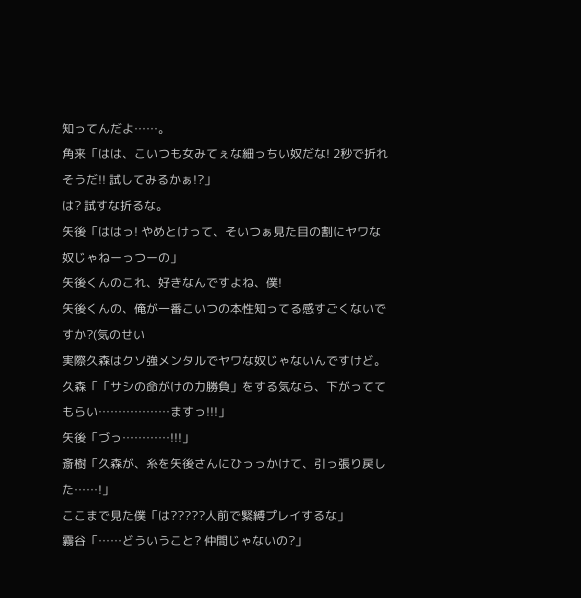知ってんだよ……。
角来「はは、こいつも女みてぇな細っちい奴だな! 2秒で折れそうだ!! 試してみるかぁ!?」
は? 試すな折るな。
矢後「ははっ! やめとけって、そいつぁ見た目の割にヤワな奴じゃねーっつーの」
矢後くんのこれ、好きなんですよね、僕!
矢後くんの、俺が一番こいつの本性知ってる感すごくないですか?(気のせい
実際久森はクソ強メンタルでヤワな奴じゃないんですけど。
久森「「サシの命がけの力勝負」をする気なら、下がっててもらい………………ますっ!!!」
矢後「づっ…………!!!」
斎樹「久森が、糸を矢後さんにひっっかけて、引っ張り戻した……!」
ここまで見た僕「は?????人前で緊縛プレイするな」
霧谷「……どういうこと? 仲間じゃないの?」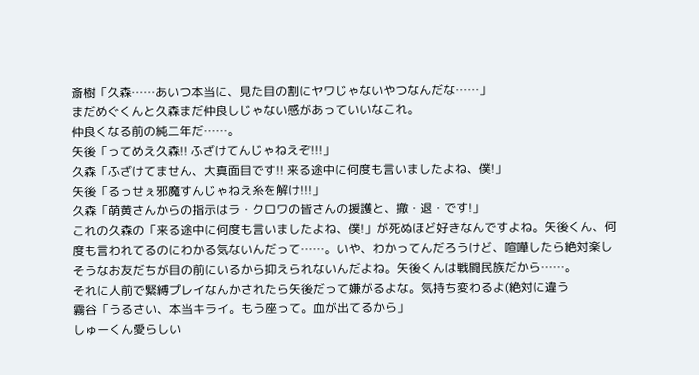斎樹「久森……あいつ本当に、見た目の割にヤワじゃないやつなんだな……」
まだめぐくんと久森まだ仲良しじゃない感があっていいなこれ。
仲良くなる前の純二年だ……。
矢後「ってめえ久森!! ふざけてんじゃねえぞ!!!」
久森「ふざけてません、大真面目です!! 来る途中に何度も言いましたよね、僕!」
矢後「るっせぇ邪魔すんじゃねえ糸を解け!!!」
久森「萌黄さんからの指示はラ・クロワの皆さんの援護と、撤・退・です!」
これの久森の「来る途中に何度も言いましたよね、僕!」が死ぬほど好きなんですよね。矢後くん、何度も言われてるのにわかる気ないんだって……。いや、わかってんだろうけど、喧嘩したら絶対楽しそうなお友だちが目の前にいるから抑えられないんだよね。矢後くんは戦闘民族だから……。
それに人前で緊縛プレイなんかされたら矢後だって嫌がるよな。気持ち変わるよ(絶対に違う
霧谷「うるさい、本当キライ。もう座って。血が出てるから」
しゅーくん愛らしい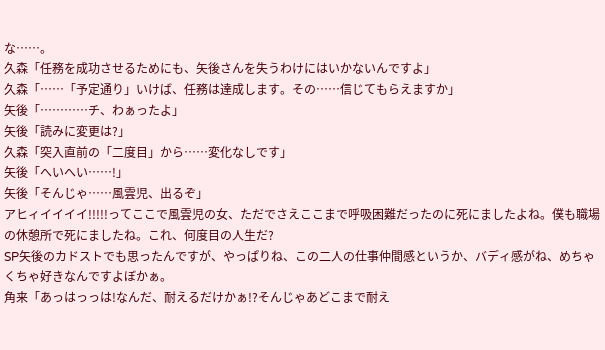な……。
久森「任務を成功させるためにも、矢後さんを失うわけにはいかないんですよ」
久森「……「予定通り」いけば、任務は達成します。その……信じてもらえますか」
矢後「…………チ、わぁったよ」
矢後「読みに変更は?」
久森「突入直前の「二度目」から……変化なしです」
矢後「へいへい……!」
矢後「そんじゃ……風雲児、出るぞ」
アヒィイイイイ!!!!!ってここで風雲児の女、ただでさえここまで呼吸困難だったのに死にましたよね。僕も職場の休憩所で死にましたね。これ、何度目の人生だ?
SP矢後のカドストでも思ったんですが、やっぱりね、この二人の仕事仲間感というか、バディ感がね、めちゃくちゃ好きなんですよぼかぁ。
角来「あっはっっは!なんだ、耐えるだけかぁ!?そんじゃあどこまで耐え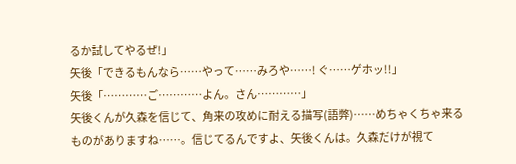るか試してやるぜ!」
矢後「できるもんなら……やって……みろや……! ぐ……ゲホッ!!」
矢後「…………ご…………よん。さん…………」
矢後くんが久森を信じて、角来の攻めに耐える描写(語弊)……めちゃくちゃ来るものがありますね……。信じてるんですよ、矢後くんは。久森だけが視て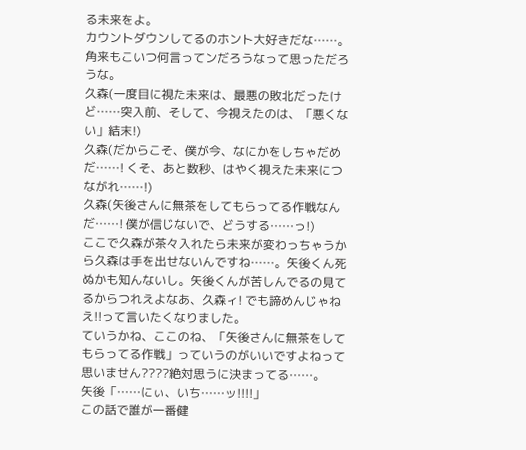る未来をよ。
カウントダウンしてるのホント大好きだな……。角来もこいつ何言ってンだろうなって思っただろうな。
久森(一度目に視た未来は、最悪の敗北だったけど……突入前、そして、今視えたのは、「悪くない」結末!)
久森(だからこそ、僕が今、なにかをしちゃだめだ……! くそ、あと数秒、はやく視えた未来につながれ……!)
久森(矢後さんに無茶をしてもらってる作戦なんだ……! 僕が信じないで、どうする……っ!)
ここで久森が茶々入れたら未来が変わっちゃうから久森は手を出せないんですね……。矢後くん死ぬかも知んないし。矢後くんが苦しんでるの見てるからつれえよなあ、久森ィ! でも諦めんじゃねえ!!って言いたくなりました。
ていうかね、ここのね、「矢後さんに無茶をしてもらってる作戦」っていうのがいいですよねって思いません????絶対思うに決まってる……。
矢後「……にぃ、いち……ッ!!!!」
この話で誰が一番健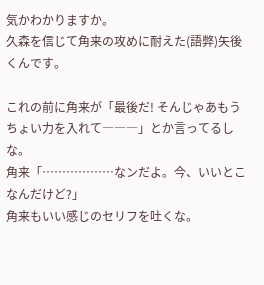気かわかりますか。
久森を信じて角来の攻めに耐えた(語弊)矢後くんです。

これの前に角来が「最後だ! そんじゃあもうちょい力を入れて―――」とか言ってるしな。
角来「………………なンだよ。今、いいとこなんだけど?」
角来もいい感じのセリフを吐くな。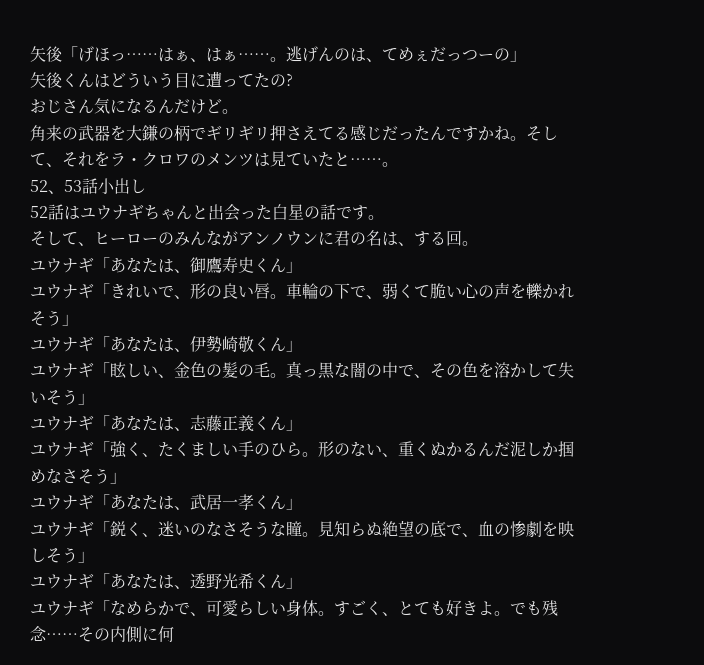矢後「げほっ……はぁ、はぁ……。逃げんのは、てめぇだっつーの」
矢後くんはどういう目に遭ってたの?
おじさん気になるんだけど。
角来の武器を大鎌の柄でギリギリ押さえてる感じだったんですかね。そして、それをラ・クロワのメンツは見ていたと……。
52、53話小出し
52話はユウナギちゃんと出会った白星の話です。
そして、ヒーローのみんながアンノウンに君の名は、する回。
ユウナギ「あなたは、御鷹寿史くん」
ユウナギ「きれいで、形の良い唇。車輪の下で、弱くて脆い心の声を轢かれそう」
ユウナギ「あなたは、伊勢崎敬くん」
ユウナギ「眩しい、金色の髪の毛。真っ黒な闇の中で、その色を溶かして失いそう」
ユウナギ「あなたは、志藤正義くん」
ユウナギ「強く、たくましい手のひら。形のない、重くぬかるんだ泥しか掴めなさそう」
ユウナギ「あなたは、武居一孝くん」
ユウナギ「鋭く、迷いのなさそうな瞳。見知らぬ絶望の底で、血の惨劇を映しそう」
ユウナギ「あなたは、透野光希くん」
ユウナギ「なめらかで、可愛らしい身体。すごく、とても好きよ。でも残念……その内側に何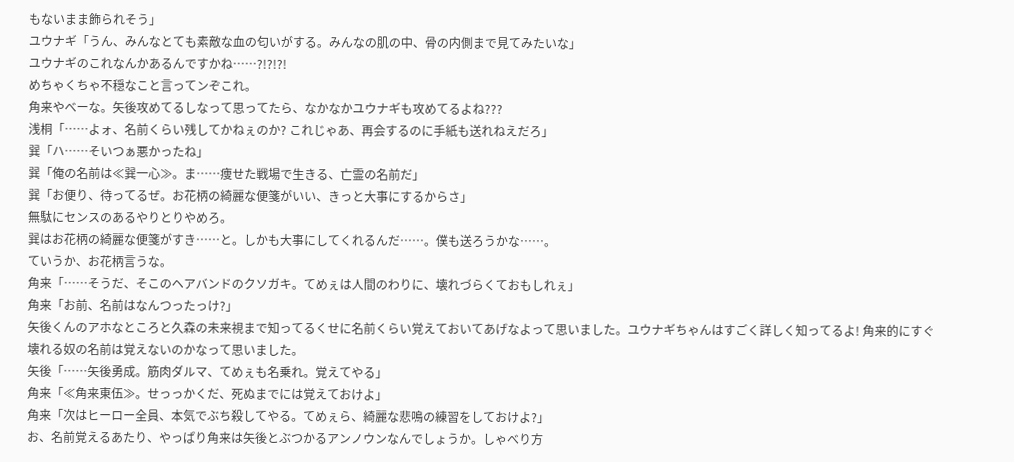もないまま飾られそう」
ユウナギ「うん、みんなとても素敵な血の匂いがする。みんなの肌の中、骨の内側まで見てみたいな」
ユウナギのこれなんかあるんですかね……?!?!?!
めちゃくちゃ不穏なこと言ってンぞこれ。
角来やべーな。矢後攻めてるしなって思ってたら、なかなかユウナギも攻めてるよね???
浅桐「……よォ、名前くらい残してかねぇのか? これじゃあ、再会するのに手紙も送れねえだろ」
巽「ハ……そいつぁ悪かったね」
巽「俺の名前は≪巽一心≫。ま……痩せた戦場で生きる、亡霊の名前だ」
巽「お便り、待ってるぜ。お花柄の綺麗な便箋がいい、きっと大事にするからさ」
無駄にセンスのあるやりとりやめろ。
巽はお花柄の綺麗な便箋がすき……と。しかも大事にしてくれるんだ……。僕も送ろうかな……。
ていうか、お花柄言うな。
角来「……そうだ、そこのヘアバンドのクソガキ。てめぇは人間のわりに、壊れづらくておもしれぇ」
角来「お前、名前はなんつったっけ?」
矢後くんのアホなところと久森の未来視まで知ってるくせに名前くらい覚えておいてあげなよって思いました。ユウナギちゃんはすごく詳しく知ってるよ! 角来的にすぐ壊れる奴の名前は覚えないのかなって思いました。
矢後「……矢後勇成。筋肉ダルマ、てめぇも名乗れ。覚えてやる」
角来「≪角来東伍≫。せっっかくだ、死ぬまでには覚えておけよ」
角来「次はヒーロー全員、本気でぶち殺してやる。てめぇら、綺麗な悲鳴の練習をしておけよ?」
お、名前覚えるあたり、やっぱり角来は矢後とぶつかるアンノウンなんでしょうか。しゃべり方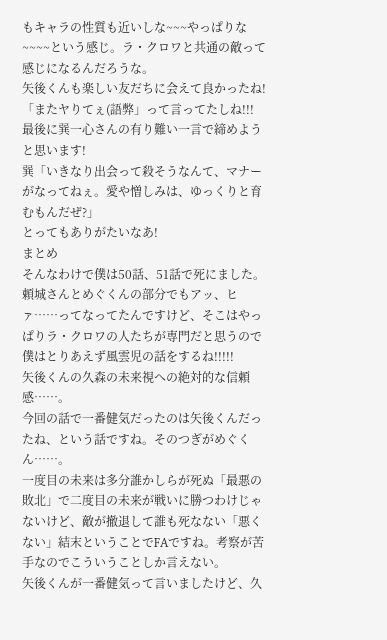もキャラの性質も近いしな~~~やっぱりな~~~~という感じ。ラ・クロワと共通の敵って感じになるんだろうな。
矢後くんも楽しい友だちに会えて良かったね!
「またヤりてぇ(語弊」って言ってたしね!!!
最後に巽一心さんの有り難い一言で締めようと思います!
巽「いきなり出会って殺そうなんて、マナーがなってねぇ。愛や憎しみは、ゆっくりと育むもんだぜ?」
とってもありがたいなあ!
まとめ
そんなわけで僕は50話、51話で死にました。
頼城さんとめぐくんの部分でもアッ、ヒァ……ってなってたんですけど、そこはやっぱりラ・クロワの人たちが専門だと思うので僕はとりあえず風雲児の話をするね!!!!!
矢後くんの久森の未来視への絶対的な信頼感……。
今回の話で一番健気だったのは矢後くんだったね、という話ですね。そのつぎがめぐくん……。
一度目の未来は多分誰かしらが死ぬ「最悪の敗北」で二度目の未来が戦いに勝つわけじゃないけど、敵が撤退して誰も死なない「悪くない」結末ということでFAですね。考察が苦手なのでこういうことしか言えない。
矢後くんが一番健気って言いましたけど、久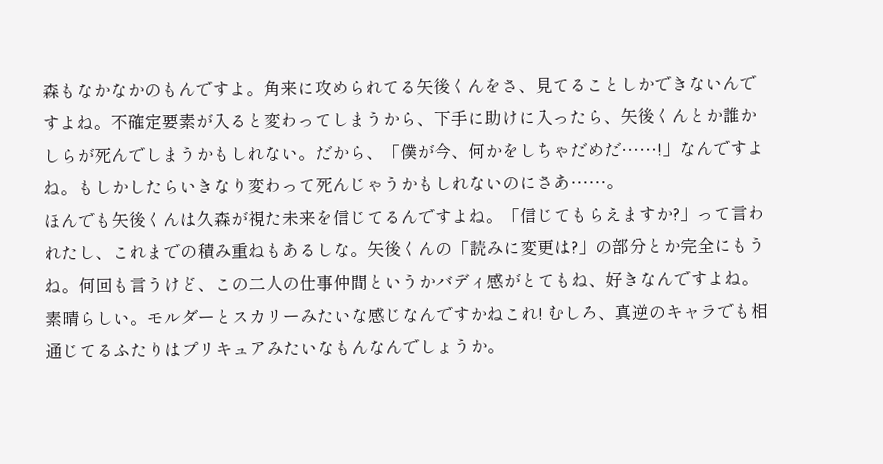森もなかなかのもんですよ。角来に攻められてる矢後くんをさ、見てることしかできないんですよね。不確定要素が入ると変わってしまうから、下手に助けに入ったら、矢後くんとか誰かしらが死んでしまうかもしれない。だから、「僕が今、何かをしちゃだめだ……!」なんですよね。もしかしたらいきなり変わって死んじゃうかもしれないのにさあ……。
ほんでも矢後くんは久森が視た未来を信じてるんですよね。「信じてもらえますか?」って言われたし、これまでの積み重ねもあるしな。矢後くんの「読みに変更は?」の部分とか完全にもうね。何回も言うけど、この二人の仕事仲間というかバディ感がとてもね、好きなんですよね。素晴らしい。モルダーとスカリーみたいな感じなんですかねこれ! むしろ、真逆のキャラでも相通じてるふたりはプリキュアみたいなもんなんでしょうか。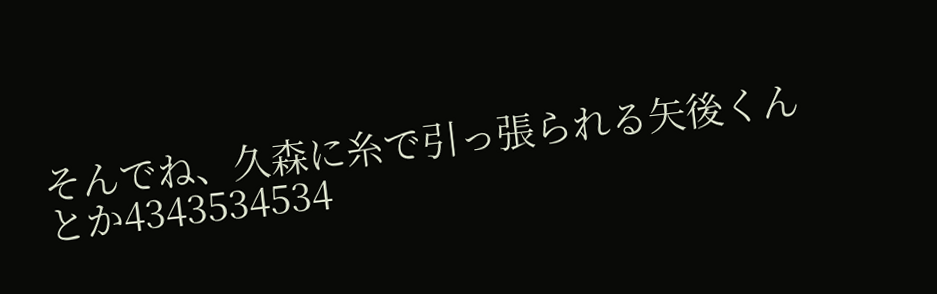そんでね、久森に糸で引っ張られる矢後くんとか4343534534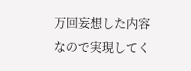万回妄想した内容なので実現してく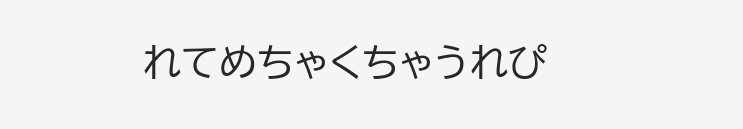れてめちゃくちゃうれぴ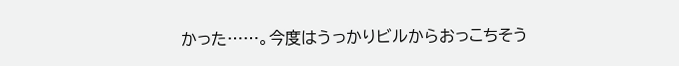かった……。今度はうっかりビルからおっこちそう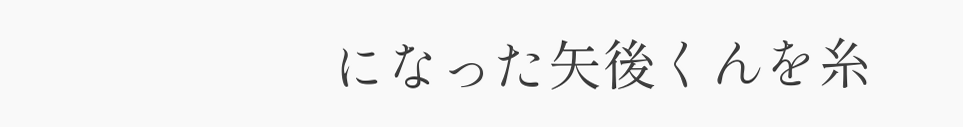になった矢後くんを糸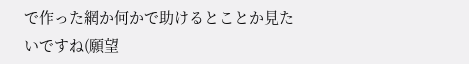で作った網か何かで助けるとことか見たいですね(願望